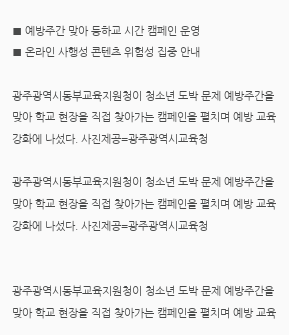■ 예방주간 맞아 등하교 시간 캠페인 운영
■ 온라인 사행성 콘텐츠 위험성 집중 안내

광주광역시동부교육지원청이 청소년 도박 문제 예방주간을 맞아 학교 현장을 직접 찾아가는 캠페인을 펼치며 예방 교육 강화에 나섰다. 사진제공=광주광역시교육청

광주광역시동부교육지원청이 청소년 도박 문제 예방주간을 맞아 학교 현장을 직접 찾아가는 캠페인을 펼치며 예방 교육 강화에 나섰다. 사진제공=광주광역시교육청


광주광역시동부교육지원청이 청소년 도박 문제 예방주간을 맞아 학교 현장을 직접 찾아가는 캠페인을 펼치며 예방 교육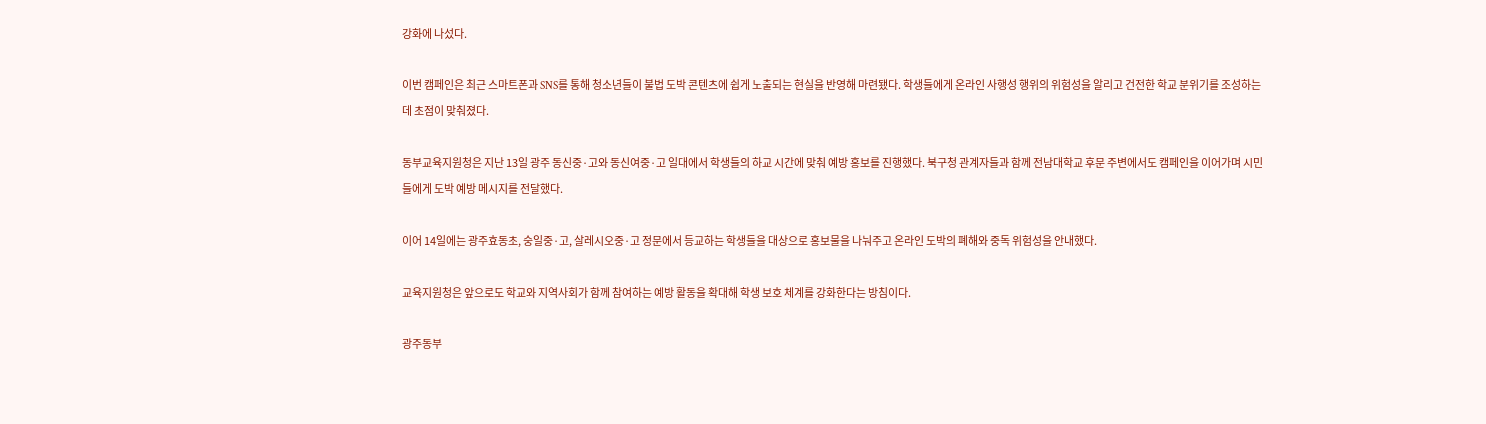강화에 나섰다.

이번 캠페인은 최근 스마트폰과 SNS를 통해 청소년들이 불법 도박 콘텐츠에 쉽게 노출되는 현실을 반영해 마련됐다. 학생들에게 온라인 사행성 행위의 위험성을 알리고 건전한 학교 분위기를 조성하는 데 초점이 맞춰졌다.

동부교육지원청은 지난 13일 광주 동신중·고와 동신여중·고 일대에서 학생들의 하교 시간에 맞춰 예방 홍보를 진행했다. 북구청 관계자들과 함께 전남대학교 후문 주변에서도 캠페인을 이어가며 시민들에게 도박 예방 메시지를 전달했다.

이어 14일에는 광주효동초, 숭일중·고, 살레시오중·고 정문에서 등교하는 학생들을 대상으로 홍보물을 나눠주고 온라인 도박의 폐해와 중독 위험성을 안내했다.

교육지원청은 앞으로도 학교와 지역사회가 함께 참여하는 예방 활동을 확대해 학생 보호 체계를 강화한다는 방침이다.

광주동부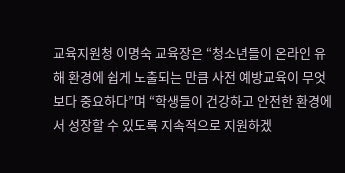교육지원청 이명숙 교육장은 “청소년들이 온라인 유해 환경에 쉽게 노출되는 만큼 사전 예방교육이 무엇보다 중요하다”며 “학생들이 건강하고 안전한 환경에서 성장할 수 있도록 지속적으로 지원하겠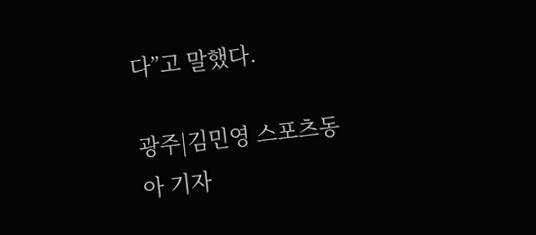다”고 말했다.

광주|김민영 스포츠동아 기자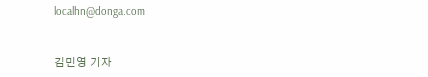localhn@donga.com


김민영 기자